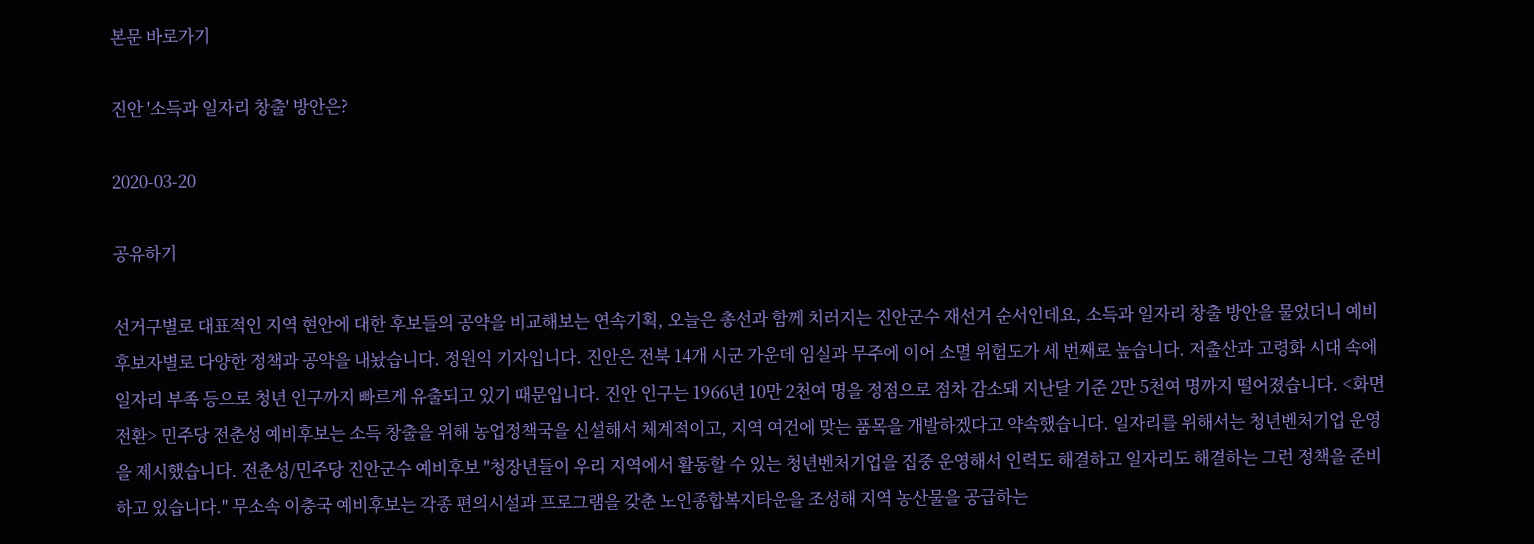본문 바로가기

진안 '소득과 일자리 창출' 방안은?

2020-03-20

공유하기

선거구별로 대표적인 지역 현안에 대한 후보들의 공약을 비교해보는 연속기획, 오늘은 총선과 함께 치러지는 진안군수 재선거 순서인데요, 소득과 일자리 창출 방안을 물었더니 예비후보자별로 다양한 정책과 공약을 내놨습니다. 정원익 기자입니다. 진안은 전북 14개 시군 가운데 임실과 무주에 이어 소멸 위험도가 세 번째로 높습니다. 저출산과 고령화 시대 속에 일자리 부족 등으로 청년 인구까지 빠르게 유출되고 있기 때문입니다. 진안 인구는 1966년 10만 2천여 명을 정점으로 점차 감소돼 지난달 기준 2만 5천여 명까지 떨어졌습니다. <화면전환> 민주당 전춘성 예비후보는 소득 창출을 위해 농업정책국을 신설해서 체계적이고, 지역 여건에 맞는 품목을 개발하겠다고 약속했습니다. 일자리를 위해서는 청년벤처기업 운영을 제시했습니다. 전춘성/민주당 진안군수 예비후보 "청장년들이 우리 지역에서 활동할 수 있는 청년벤처기업을 집중 운영해서 인력도 해결하고 일자리도 해결하는 그런 정책을 준비하고 있습니다." 무소속 이충국 예비후보는 각종 편의시설과 프로그램을 갖춘 노인종합복지타운을 조성해 지역 농산물을 공급하는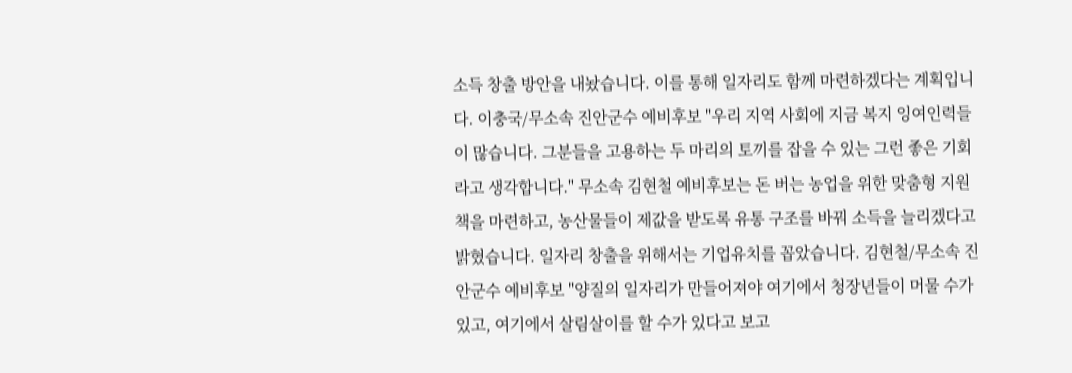소득 창출 방안을 내놨습니다. 이를 통해 일자리도 함께 마련하겠다는 계획입니다. 이충국/무소속 진안군수 예비후보 "우리 지역 사회에 지금 복지 잉여인력들이 많습니다. 그분들을 고용하는 두 마리의 토끼를 잡을 수 있는 그런 좋은 기회라고 생각합니다." 무소속 김현철 예비후보는 돈 버는 농업을 위한 맞춤형 지원책을 마련하고, 농산물들이 제값을 받도록 유통 구조를 바꿔 소득을 늘리겠다고 밝혔습니다. 일자리 창출을 위해서는 기업유치를 꼽았습니다. 김현철/무소속 진안군수 예비후보 "양질의 일자리가 만들어져야 여기에서 청장년들이 머물 수가 있고, 여기에서 살림살이를 할 수가 있다고 보고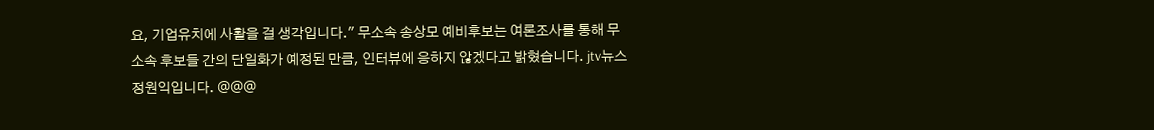요, 기업유치에 사활을 걸 생각입니다." 무소속 송상모 예비후보는 여론조사를 통해 무소속 후보들 간의 단일화가 예정된 만큼, 인터뷰에 응하지 않겠다고 밝혔습니다. jtv뉴스 정원익입니다. @@@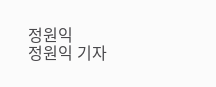정원익
정원익 기자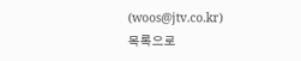(woos@jtv.co.kr)
목록으로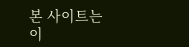본 사이트는 이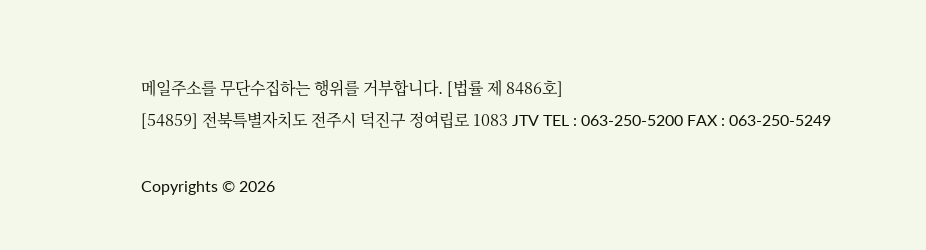메일주소를 무단수집하는 행위를 거부합니다. [법률 제 8486호]
[54859] 전북특별자치도 전주시 덕진구 정여립로 1083 JTV TEL : 063-250-5200 FAX : 063-250-5249

Copyrights © 2026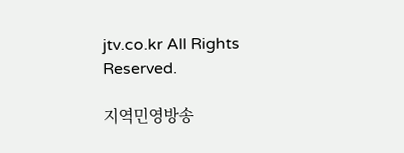jtv.co.kr All Rights Reserved.

지역민영방송